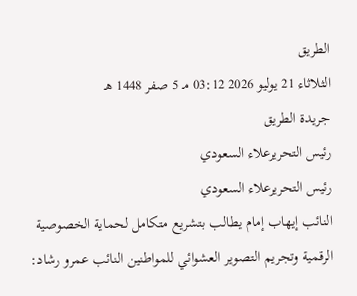الطريق
الثلاثاء 21 يوليو 2026 03:12 مـ 5 صفر 1448 هـ
جريدة الطريق
رئيس التحريرعلاء السعودي
رئيس التحريرعلاء السعودي
النائب إيهاب إمام يطالب بتشريع متكامل لحماية الخصوصية الرقمية وتجريم التصوير العشوائي للمواطنين النائب عمرو رشاد: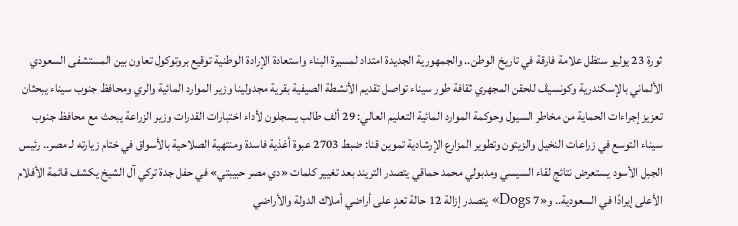ثورة 23 يوليو ستظل علامة فارقة في تاريخ الوطن.. والجمهورية الجديدة امتداد لمسيرة البناء واستعادة الإرادة الوطنية توقيع بروتوكول تعاون بين المستشفى السعودي الألماني بالإسكندرية وكونسيڤ للحقن المجهري ثقافة طور سيناء تواصل تقديم الأنشطة الصيفية بقرية مجدولينا وزير الموارد المائية والري ومحافظ جنوب سيناء يبحثان تعزيز إجراءات الحماية من مخاطر السيول وحوكمة الموارد المائية التعليم العالي: 29 ألف طالب يسجلون لأداء اختبارات القدرات وزير الزراعة يبحث مع محافظ جنوب سيناء التوسع في زراعات النخيل والزيتون وتطوير المزارع الإرشادية تموين قنا: ضبط 2703 عبوة أغذية فاسدة ومنتهية الصلاحية بالأسواق في ختام زيارته لـ مصر.. رئيس الجبل الأسود يستعرض نتائج لقاء السيسي ومدبولي محمد حماقي يتصدر التريند بعد تغيير كلمات «دي مصر حبيبتي» في حفل جدة تركي آل الشيخ يكشف قائمة الأفلام الأعلى إيرادًا في السعودية.. و«7 Dogs» يتصدر إزالة 12 حالة تعدٍ على أراضي أملاك الدولة والأراضي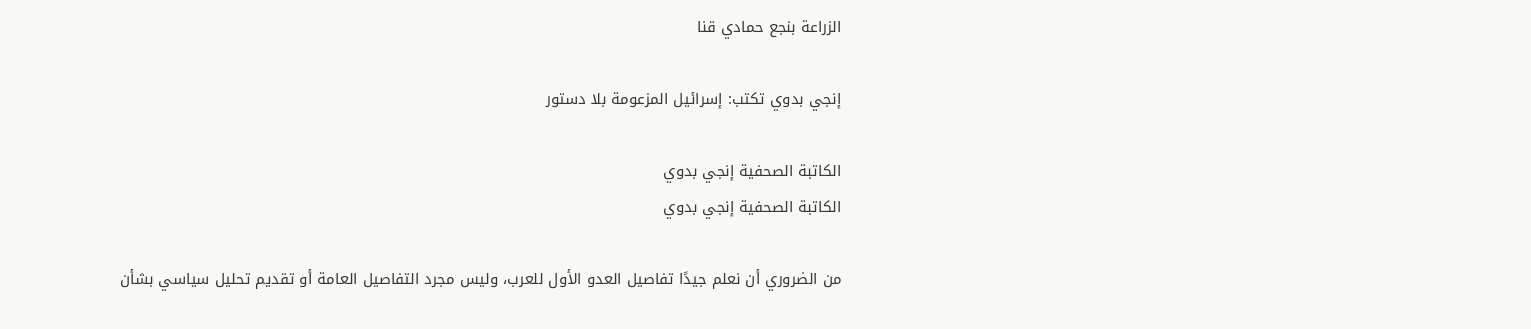الزراعة بنجع حمادي قنا

إنجي بدوي تكتب: إسرائيل المزعومة بلا دستور

الكاتبة الصحفية إنجي بدوي
الكاتبة الصحفية إنجي بدوي

من الضروري أن نعلم جيدًا تفاصيل العدو الأول للعرب، وليس مجرد التفاصيل العامة أو تقديم تحليل سياسي بشأن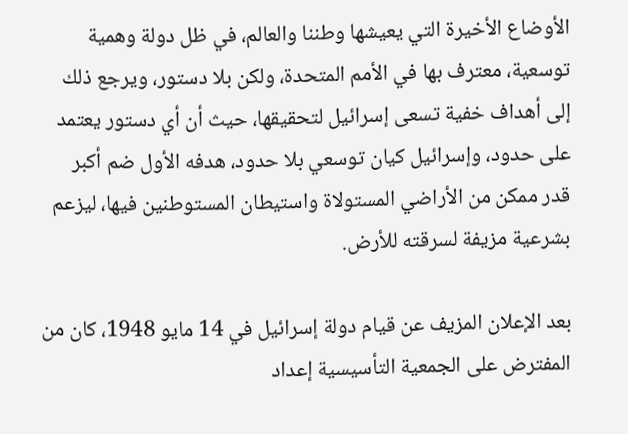الأوضاع الأخيرة التي يعيشها وطننا والعالم، في ظل دولة وهمية توسعية، معترف بها في الأمم المتحدة، ولكن بلا دستور، ويرجع ذلك إلى أهداف خفية تسعى إسرائيل لتحقيقها، حيث أن أي دستور يعتمد على حدود، وإسرائيل كيان توسعي بلا حدود، هدفه الأول ضم أكبر قدر ممكن من الأراضي المستولاة واستيطان المستوطنين فيها، ليزعم بشرعية مزيفة لسرقته للأرض.

بعد الإعلان المزيف عن قيام دولة إسرائيل في 14 مايو 1948، كان من المفترض على الجمعية التأسيسية إعداد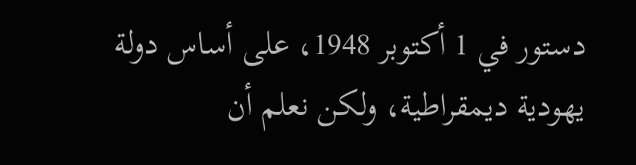دستور في 1 أكتوبر 1948، على أساس دولة يهودية ديمقراطية، ولكن نعلم أن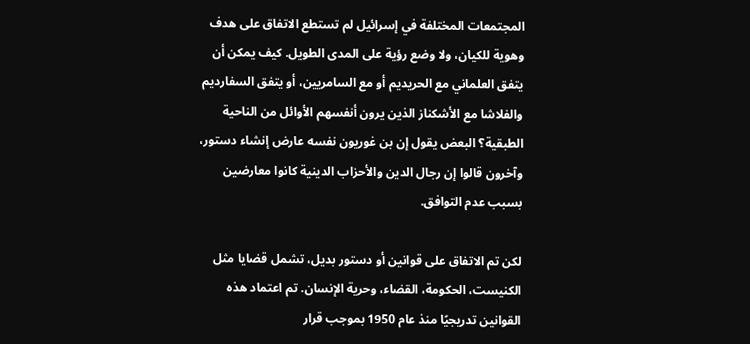المجتمعات المختلفة في إسرائيل لم تستطع الاتفاق على هدف وهوية للكيان، ولا وضع رؤية على المدى الطويل. كيف يمكن أن يتفق العلماني مع الحريديم أو مع السامريين، أو يتفق السفارديم والفلاشا مع الأشكناز الذين يرون أنفسهم الأوائل من الناحية الطبقية؟ البعض يقول إن بن غوريون نفسه عارض إنشاء دستور، وآخرون قالوا إن رجال الدين والأحزاب الدينية كانوا معارضين بسبب عدم التوافق.

لكن تم الاتفاق على قوانين أو دستور بديل، تشمل قضايا مثل الكنيست، الحكومة، القضاء، وحرية الإنسان. تم اعتماد هذه القوانين تدريجيًا منذ عام 1950 بموجب قرار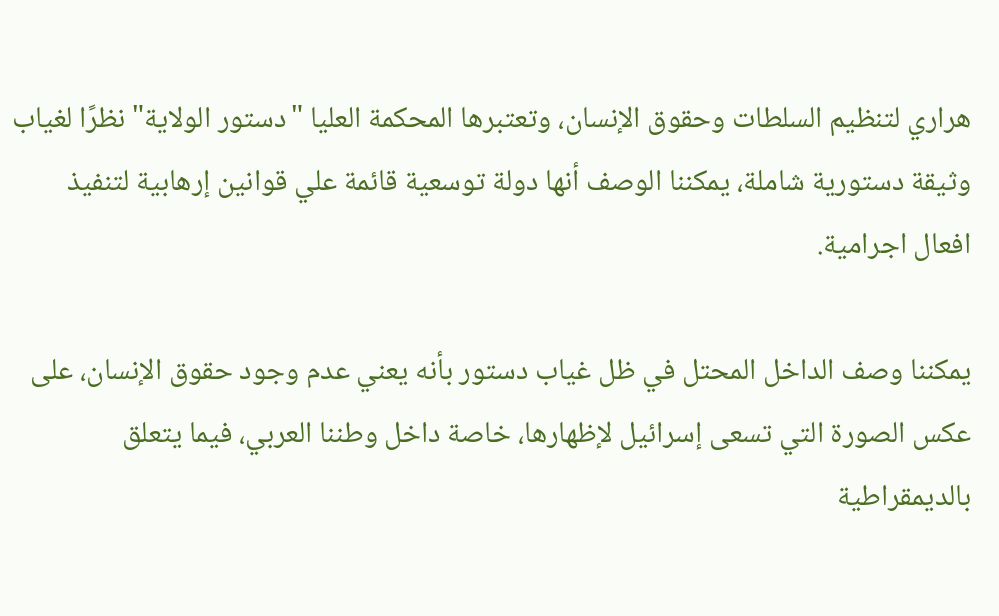هراري لتنظيم السلطات وحقوق الإنسان، وتعتبرها المحكمة العليا "دستور الولاية" نظرًا لغياب وثيقة دستورية شاملة، يمكننا الوصف أنها دولة توسعية قائمة علي قوانين إرهابية لتنفيذ افعال اجرامية.

يمكننا وصف الداخل المحتل في ظل غياب دستور بأنه يعني عدم وجود حقوق الإنسان، على عكس الصورة التي تسعى إسرائيل لإظهارها، خاصة داخل وطننا العربي، فيما يتعلق بالديمقراطية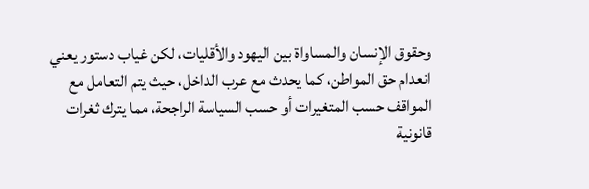وحقوق الإنسان والمساواة بين اليهود والأقليات، لكن غياب دستور يعني انعدام حق المواطن، كما يحدث مع عرب الداخل، حيث يتم التعامل مع المواقف حسب المتغيرات أو حسب السياسة الراجحة، مما يترك ثغرات قانونية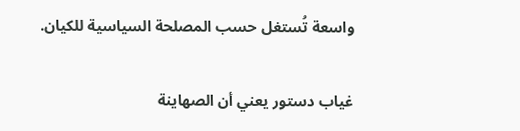واسعة تُستغل حسب المصلحة السياسية للكيان.

غياب دستور يعني أن الصهاينة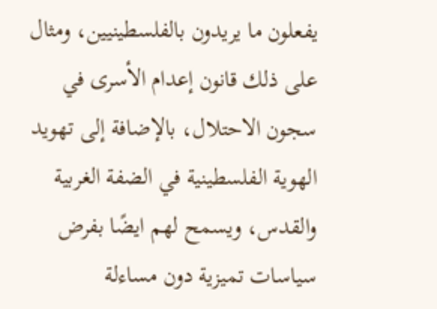يفعلون ما يريدون بالفلسطينيين، ومثال على ذلك قانون إعدام الأسرى في سجون الاحتلال، بالإضافة إلى تهويد الهوية الفلسطينية في الضفة الغربية والقدس، ويسمح لهم ايضًا بفرض سياسات تميزية دون مساءلة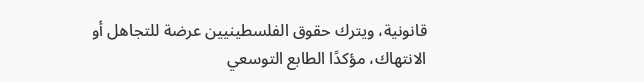قانونية، ويترك حقوق الفلسطينيين عرضة للتجاهل أو الانتهاك، مؤكدًا الطابع التوسعي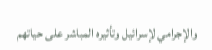والإجرامي لإسرائيل وتأثيره المباشر على حياتهم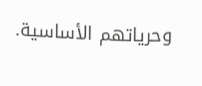وحرياتهم الأساسية.